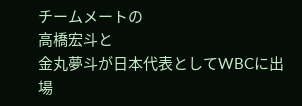チームメートの
高橋宏斗と
金丸夢斗が日本代表としてWBCに出場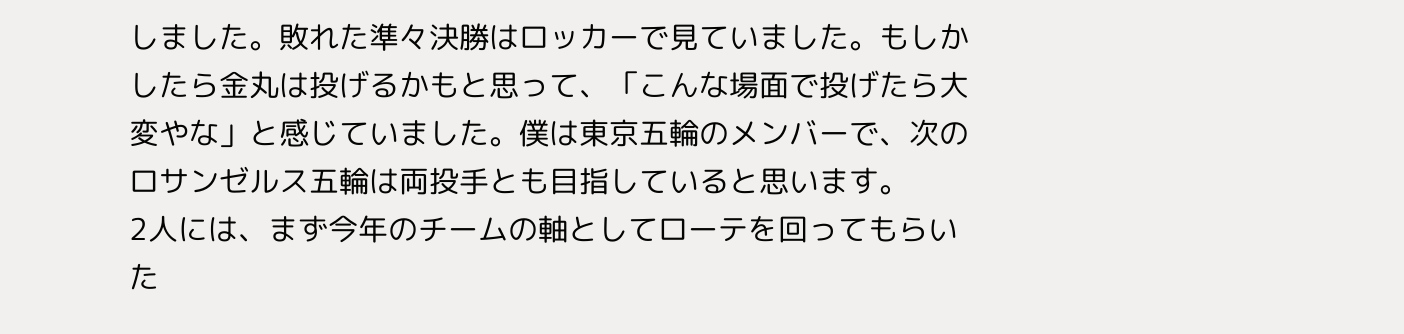しました。敗れた準々決勝はロッカーで見ていました。もしかしたら金丸は投げるかもと思って、「こんな場面で投げたら大変やな」と感じていました。僕は東京五輪のメンバーで、次のロサンゼルス五輪は両投手とも目指していると思います。
2人には、まず今年のチームの軸としてローテを回ってもらいた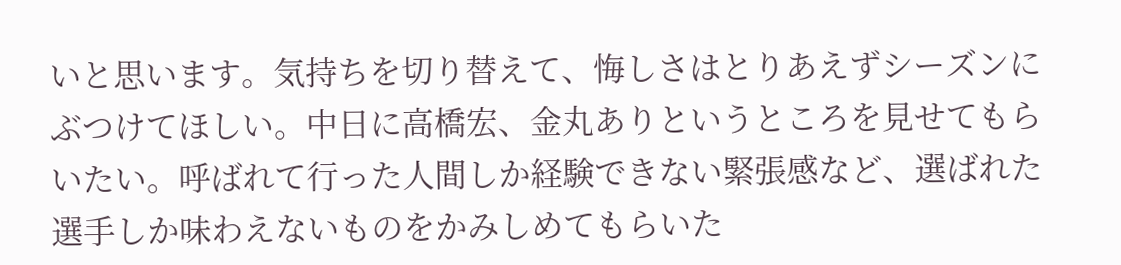いと思います。気持ちを切り替えて、悔しさはとりあえずシーズンにぶつけてほしい。中日に高橋宏、金丸ありというところを見せてもらいたい。呼ばれて行った人間しか経験できない緊張感など、選ばれた選手しか味わえないものをかみしめてもらいた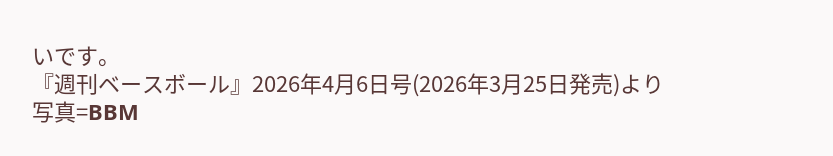いです。
『週刊ベースボール』2026年4月6日号(2026年3月25日発売)より
写真=BBM